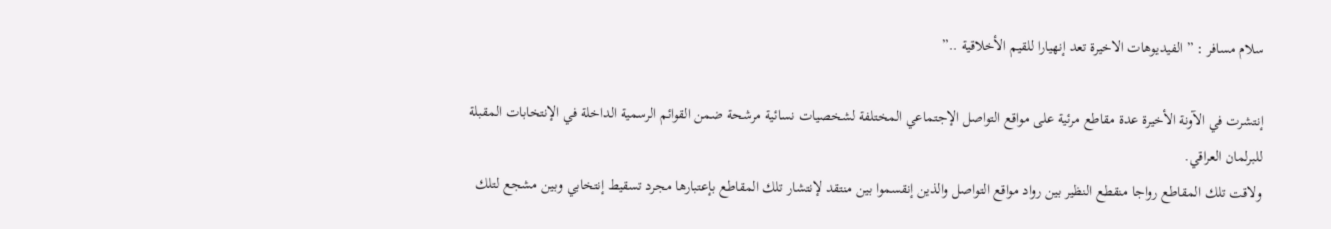سلام مسافر : ” الفيديوهات الاخيرة تعد إنهيارا للقيم الأخلاقية ..”

إنتشرت في الآونة الأخيرة عدة مقاطع مرئية على مواقع التواصل الإجتماعي المختلفة لشخصيات نسائية مرشحة ضمن القوائم الرسمية الداخلة في الإنتخابات المقبلة للبرلمان العراقي.
ولاقت تلك المقاطع رواجا منقطع النظير بين رواد مواقع التواصل والذين إنقسموا بين منتقد لإنتشار تلك المقاطع بإعتبارها مجرد تسقيط إنتخابي وبين مشجع لتلك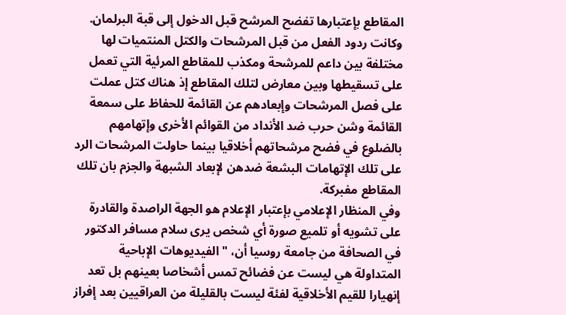المقاطع بإعتبارها تفضح المرشح قبل الدخول إلى قبة البرلمان.
وكانت ردود الفعل من قبل المرشحات والكتل المنتميات لها مختلفة بين داعم للمرشحة ومكذب للمقاطع المرئية التي تعمل على تسقيطها وبين معارض لتلك المقاطع إذ هناك كتل عملت على فصل المرشحات وإبعادهم عن القائمة للحفاظ على سمعة القائمة وشن حرب ضد الأنداد من القوائم الأخرى وإتهامهم بالضلوع في فضح مرشحاتهم أخلاقيا بينما حاولت المرشحات الرد على تلك الإتهامات البشعة ضدهن لإبعاد الشبهة والجزم بان تلك المقاطع مفبركة.
وفي المنظار الإعلامي بإعتبار الإعلام هو الجهة الراصدة والقادرة على تشويه أو تلميع صورة أي شخص يرى سلام مسافر الدكتور في الصحافة من جامعة روسيا أن، "الفيديوهات الإباحية المتداولة هي ليست عن فضائح تمس أشخاصا بعينهم بل تعد إنهيارا للقيم الأخلاقية لفئة ليست بالقليلة من العراقيين بعد إفراز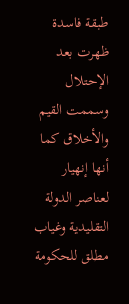طبقة فاسدة ظهرت بعد الإحتلال وسممت القيم والأخلاق كما أنها إنهيار لعناصر الدولة التقليدية وغياب مطلق للحكومة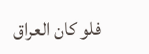فلو كان العراق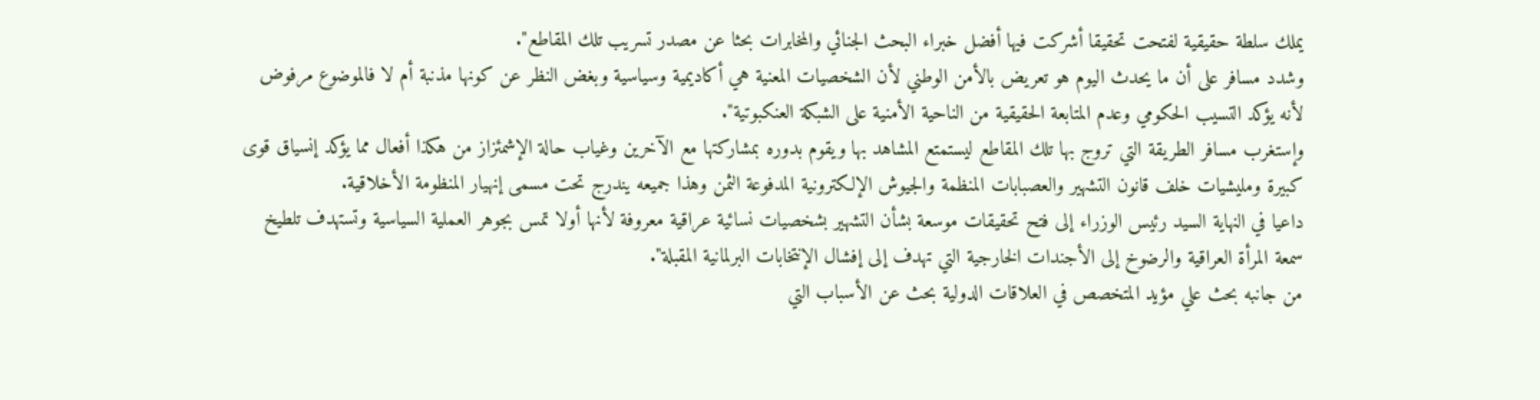يملك سلطة حقيقية لفتحت تحقيقا أشركت فيها أفضل خبراء البحث الجنائي والمخابرات بحثا عن مصدر تسريب تلك المقاطع".
وشدد مسافر على أن ما يحدث اليوم هو تعريض بالأمن الوطني لأن الشخصيات المعنية هي أكاديمية وسياسية وبغض النظر عن كونها مذنبة أم لا فالموضوع مرفوض لأنه يؤكد التسيب الحكومي وعدم المتابعة الحقيقية من الناحية الأمنية على الشبكة العنكبوتية".
وإستغرب مسافر الطريقة التي تروج بها تلك المقاطع ليستمتع المشاهد بها ويقوم بدوره بمشاركتها مع الآخرين وغياب حالة الإشمئزاز من هكذا أفعال مما يؤكد إنسياق قوى كبيرة ومليشيات خلف قانون التشهير والعصبابات المنظمة والجيوش الإلكترونية المدفوعة الثمن وهذا جميعه يندرج تحت مسمى إنهيار المنظومة الأخلاقية.
داعيا في النهاية السيد رئيس الوزراء إلى فتح تحقيقات موسعة بشأن التشهير بشخصيات نسائية عراقية معروفة لأنها أولا تمس بجوهر العملية السياسية وتستهدف تلطيخ سمعة المرأة العراقية والرضوخ إلى الأجندات الخارجية التي تهدف إلى إفشال الإنتخابات البرلمانية المقبلة".
من جانبه بحث علي مؤيد المتخصص في العلاقات الدولية بحث عن الأسباب التي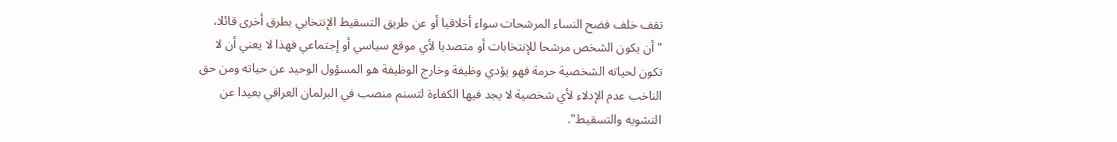تقف خلف فضح النساء المرشحات سواء أخلاقيا أو عن طريق التسقيط الإنتخابي بطرق أخرى قائلا، "أن يكون الشخص مرشحا للإنتخابات أو متصديا لأي موقع سياسي أو إجتماعي فهذا لا يعني أن لا تكون لحياته الشخصية حرمة فهو يؤدي وظيفة وخارج الوظيفة هو المسؤول الوحيد عن حياته ومن حق الناخب عدم الإدلاء لأي شخصية لا يجد فيها الكفاءة لتسنم منصب في البرلمان العراقي بعيدا عن التشويه والتسقيط".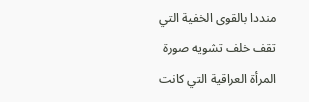منددا بالقوى الخفية التي تقف خلف تشويه صورة المرأة العراقية التي كانت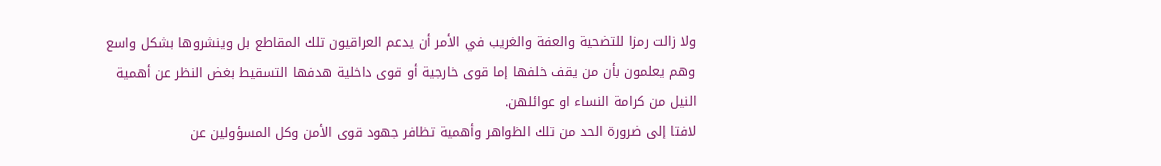ولا زالت رمزا للتضحية والعفة والغريب في الأمر أن يدعم العراقيون تلك المقاطع بل وينشروها بشكل واسع وهم يعلمون بأن من يقف خلفها إما قوى خارجية أو قوى داخلية هدفها التسقيط بغض النظر عن أهمية النيل من كرامة النساء او عوائلهن.
لافتا إلى ضرورة الحد من تلك الظواهر وأهمية تظافر جهود قوى الأمن وكل المسؤولين عن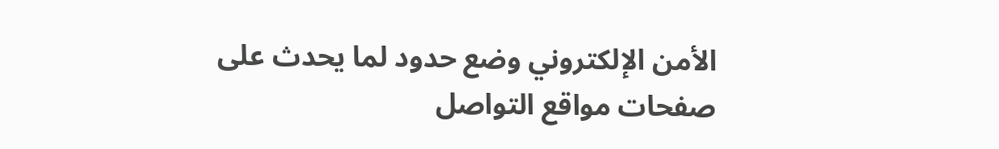الأمن الإلكتروني وضع حدود لما يحدث على صفحات مواقع التواصل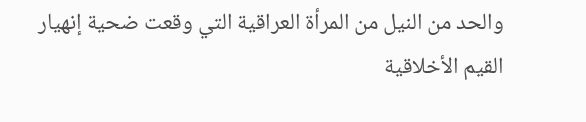والحد من النيل من المرأة العراقية التي وقعت ضحية إنهيار القيم الأخلاقية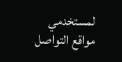لمستخدمي مواقع التواصل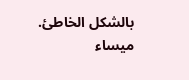بالشكل الخاطئ.
ميساء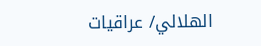الهلالي/ عراقيات